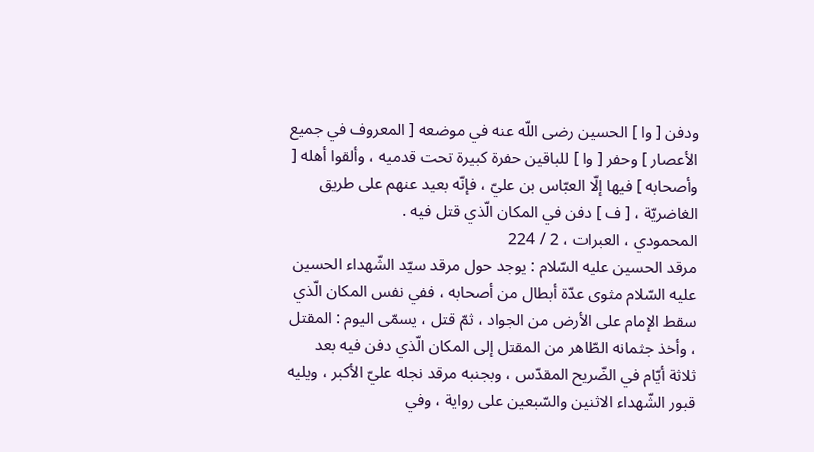ودفن [ وا ] الحسين رضى اللّه عنه في موضعه [ المعروف في جميع الأعصار ] وحفر [ وا ] للباقين حفرة كبيرة تحت قدميه ، وألقوا أهله [ وأصحابه ] فيها إلّا العبّاس بن عليّ ، فإنّه بعيد عنهم على طريق الغاضريّة ، [ ف ] دفن في المكان الّذي قتل فيه .
المحمودي ، العبرات ، 2 / 224
مرقد الحسين عليه السّلام : يوجد حول مرقد سيّد الشّهداء الحسين عليه السّلام مثوى عدّة أبطال من أصحابه ، ففي نفس المكان الّذي سقط الإمام على الأرض من الجواد ، ثمّ قتل ، يسمّى اليوم : المقتل ، وأخذ جثمانه الطّاهر من المقتل إلى المكان الّذي دفن فيه بعد ثلاثة أيّام في الضّريح المقدّس ، وبجنبه مرقد نجله عليّ الأكبر ، ويليه قبور الشّهداء الاثنين والسّبعين على رواية ، وفي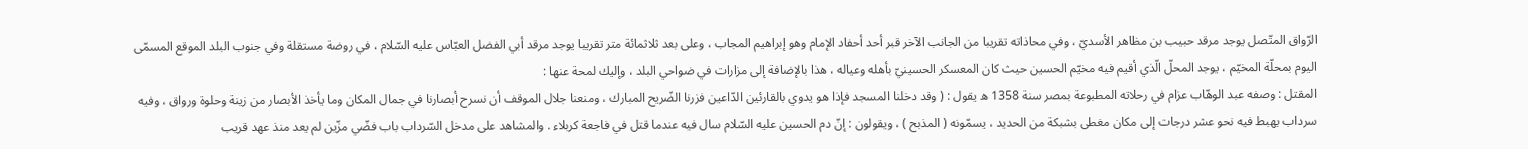الرّواق المتّصل يوجد مرقد حبيب بن مظاهر الأسديّ ، وفي محاذاته تقريبا من الجانب الآخر قبر أحد أحفاد الإمام وهو إبراهيم المجاب ، وعلى بعد ثلاثمائة متر تقريبا يوجد مرقد أبي الفضل العبّاس عليه السّلام ، في روضة مستقلة وفي جنوب البلد الموقع المسمّى اليوم بمحلّة المخيّم ، يوجد المحلّ الّذي أقيم فيه مخيّم الحسين حيث كان المعسكر الحسينيّ بأهله وعياله ، هذا بالإضافة إلى مزارات في ضواحي البلد ، وإليك لمحة عنها :
المقتل : وصفه عبد الوهّاب عزام في رحلاته المطبوعة بمصر سنة 1358 ه يقول : ( وقد دخلنا المسجد فإذا هو يدوي بالقارئين الدّاعين فزرنا الضّريح المبارك ، ومنعنا جلال الموقف أن نسرح أبصارنا في جمال المكان وما يأخذ الأبصار من زينة وحلوة ورواق ، وفيه سرداب يهبط فيه نحو عشر درجات إلى مكان مغطى بشبكة من الحديد ، يسمّونه ( المذبح ) ، ويقولون : إنّ دم الحسين عليه السّلام سال فيه عندما قتل في فاجعة كربلاء . والمشاهد على مدخل السّرداب باب فضّي مزّين لم يعد منذ عهد قريب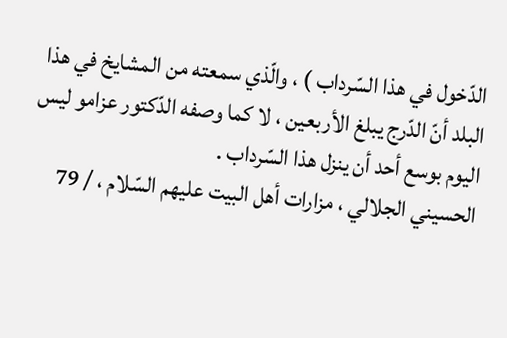الدّخول في هذا السّرداب ) ، والّذي سمعته من المشايخ في هذا البلد أنّ الدّرج يبلغ الأربعين ، لا كما وصفه الدّكتور عزامو ليس اليوم بوسع أحد أن ينزل هذا السّرداب .
الحسيني الجلالي ، مزارات أهل البيت عليهم السّلام ، / 79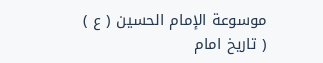موسوعة الإمام الحسين ( ع ) ( تاريخ امام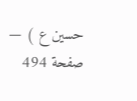حسين ع ) — صفحة 494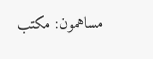مساهمون: مكتب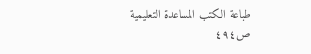طباعة الكتب المساعدة التعليمية
ص٤٩٤